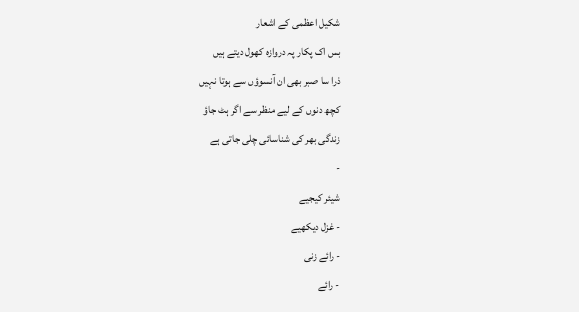شکیل اعظمی کے اشعار
بس اک پکار پہ دروازہ کھول دیتے ہیں
ذرا سا صبر بھی ان آنسوؤں سے ہوتا نہیں
کچھ دنوں کے لیے منظر سے اگر ہٹ جاؤ
زندگی بھر کی شناسائی چلی جاتی ہے
-
شیئر کیجیے
- غزل دیکھیے
- رائے زنی
- رائے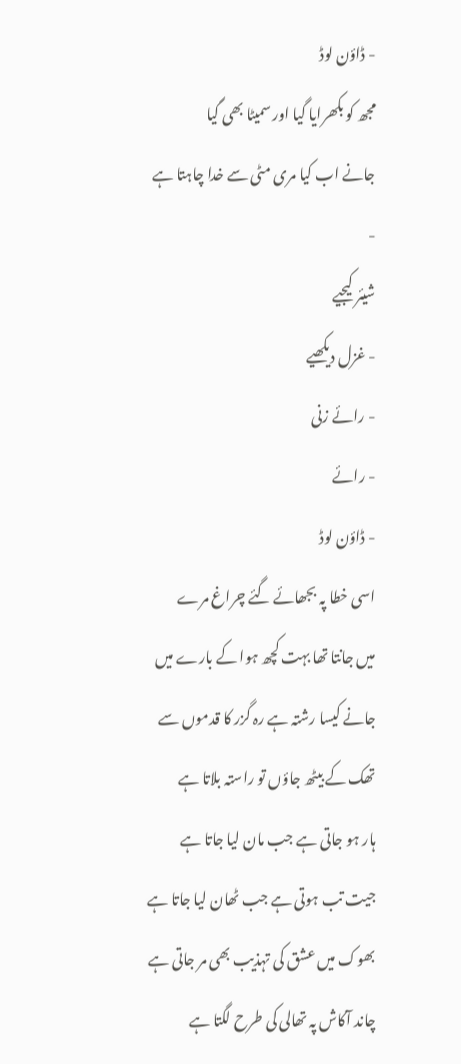- ڈاؤن لوڈ
مجھ کو بکھرایا گیا اور سمیٹا بھی گیا
جانے اب کیا مری مٹی سے خدا چاہتا ہے
-
شیئر کیجیے
- غزل دیکھیے
- رائے زنی
- رائے
- ڈاؤن لوڈ
اسی خطا پہ بجھائے گئے چراغ مرے
میں جانتا تھا بہت کچھ ہوا کے بارے میں
جانے کیسا رشتہ ہے رہ گزر کا قدموں سے
تھک کے بیٹھ جاؤں تو راستہ بلاتا ہے
ہار ہو جاتی ہے جب مان لیا جاتا ہے
جیت تب ہوتی ہے جب ٹھان لیا جاتا ہے
بھوک میں عشق کی تہذیب بھی مر جاتی ہے
چاند آکاش پہ تھالی کی طرح لگتا ہے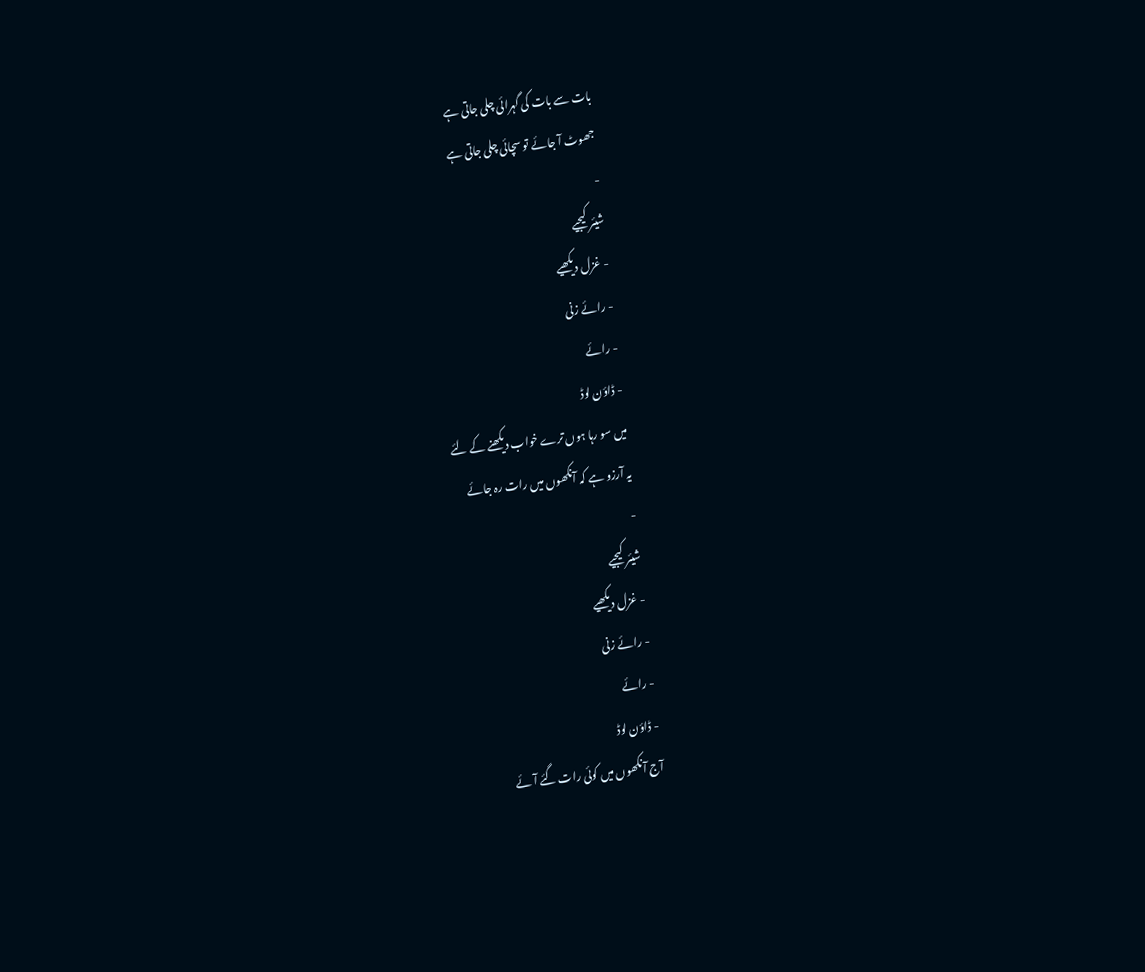بات سے بات کی گہرائی چلی جاتی ہے
جھوٹ آ جائے تو سچائی چلی جاتی ہے
-
شیئر کیجیے
- غزل دیکھیے
- رائے زنی
- رائے
- ڈاؤن لوڈ
میں سو رہا ہوں ترے خواب دیکھنے کے لئے
یہ آرزو ہے کہ آنکھوں میں رات رہ جائے
-
شیئر کیجیے
- غزل دیکھیے
- رائے زنی
- رائے
- ڈاؤن لوڈ
آج آنکھوں میں کوئی رات گئے آئے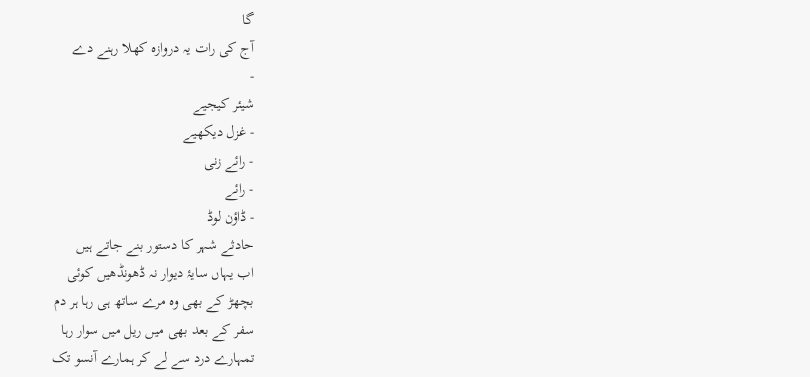گا
آج کی رات یہ دروازہ کھلا رہنے دے
-
شیئر کیجیے
- غزل دیکھیے
- رائے زنی
- رائے
- ڈاؤن لوڈ
حادثے شہر کا دستور بنے جاتے ہیں
اب یہاں سایۂ دیوار نہ ڈھونڈھیں کوئی
بچھڑ کے بھی وہ مرے ساتھ ہی رہا ہر دم
سفر کے بعد بھی میں ریل میں سوار رہا
تمہارے درد سے لے کر ہمارے آنسو تک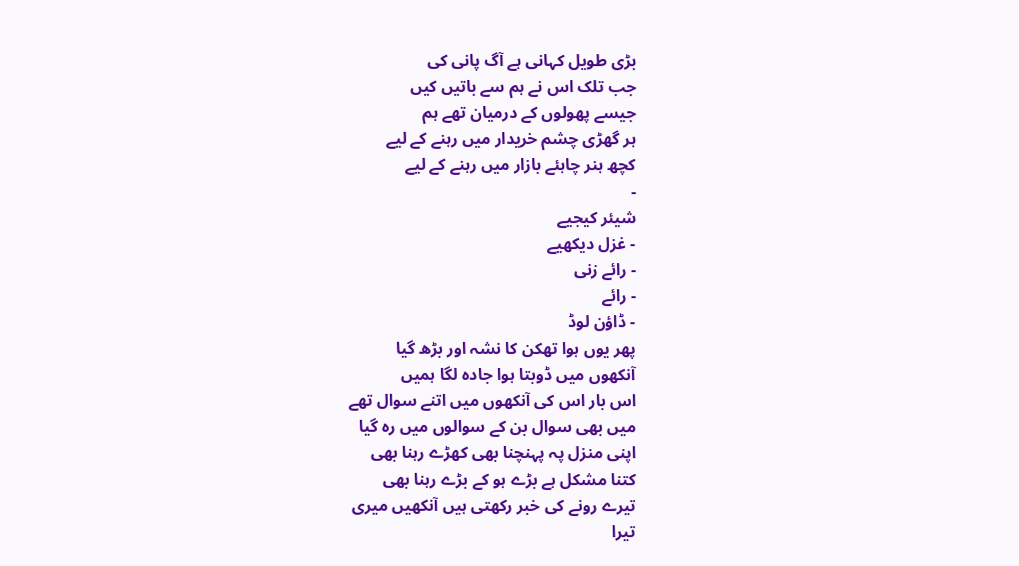بڑی طویل کہانی ہے آگ پانی کی
جب تلک اس نے ہم سے باتیں کیں
جیسے پھولوں کے درمیان تھے ہم
ہر گھڑی چشم خریدار میں رہنے کے لیے
کچھ ہنر چاہئے بازار میں رہنے کے لیے
-
شیئر کیجیے
- غزل دیکھیے
- رائے زنی
- رائے
- ڈاؤن لوڈ
پھر یوں ہوا تھکن کا نشہ اور بڑھ گیا
آنکھوں میں ڈوبتا ہوا جادہ لگا ہمیں
اس بار اس کی آنکھوں میں اتنے سوال تھے
میں بھی سوال بن کے سوالوں میں رہ گیا
اپنی منزل پہ پہنچنا بھی کھڑے رہنا بھی
کتنا مشکل ہے بڑے ہو کے بڑے رہنا بھی
تیرے رونے کی خبر رکھتی ہیں آنکھیں میری
تیرا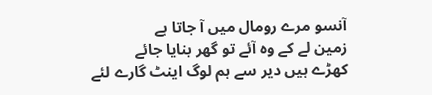آنسو مرے رومال میں آ جاتا ہے
زمین لے کے وہ آئے تو گھر بنایا جائے
کھڑے ہیں دیر سے ہم لوگ اینٹ گارے لئے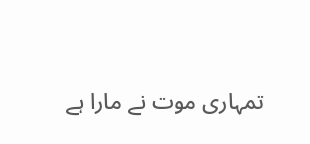تمہاری موت نے مارا ہے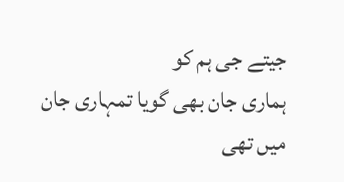جیتے جی ہم کو
ہماری جان بھی گویا تمہاری جان میں تھی